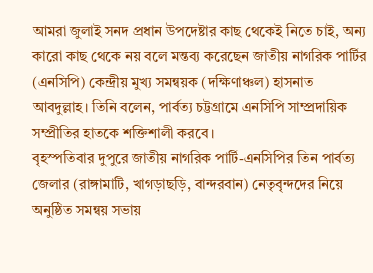আমরা জুলাই সনদ প্রধান উপদেষ্টার কাছ থেকেই নিতে চাই, অন্য কারো কাছ থেকে নয় বলে মন্তব্য করেছেন জাতীয় নাগরিক পার্টির (এনসিপি) কেন্দ্রীয় মুখ্য সমন্বয়ক (দক্ষিণাঞ্চল) হাসনাত আবদুল্লাহ। তিনি বলেন, পার্বত্য চট্টগ্রামে এনসিপি সাম্প্রদায়িক সম্প্রীতির হাতকে শক্তিশালী করবে।
বৃহস্পতিবার দুপুরে জাতীয় নাগরিক পার্টি-এনসিপির তিন পার্বত্য জেলার (রাঙ্গামাটি, খাগড়াছড়ি, বান্দরবান) নেতৃবৃন্দদের নিয়ে অনুষ্ঠিত সমন্বয় সভায়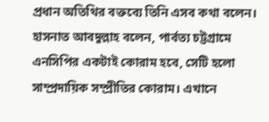প্রধান অতিথির বক্তব্যে তিনি এসব কথা বলেন।
হাসনাত আবদুল্লাহ বলেন, পার্বত্য চট্টগ্রামে এনসিপির একটাই কোরাম হবে, সেটি হলো সাম্প্রদায়িক সম্প্রীতির কোরাম। এখানে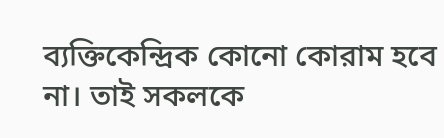ব্যক্তিকেন্দ্রিক কোনো কোরাম হবে না। তাই সকলকে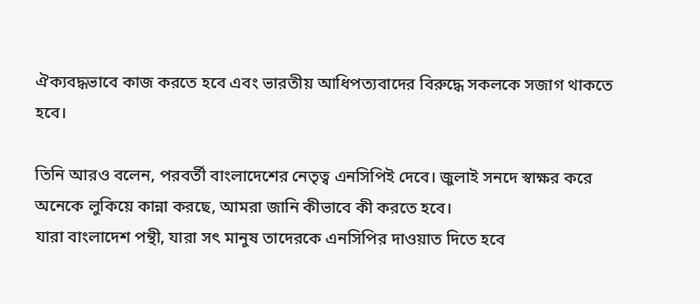ঐক্যবদ্ধভাবে কাজ করতে হবে এবং ভারতীয় আধিপত্যবাদের বিরুদ্ধে সকলকে সজাগ থাকতে হবে।

তিনি আরও বলেন, পরবর্তী বাংলাদেশের নেতৃত্ব এনসিপিই দেবে। জুলাই সনদে স্বাক্ষর করে অনেকে লুকিয়ে কান্না করছে, আমরা জানি কীভাবে কী করতে হবে।
যারা বাংলাদেশ পন্থী, যারা সৎ মানুষ তাদেরকে এনসিপির দাওয়াত দিতে হবে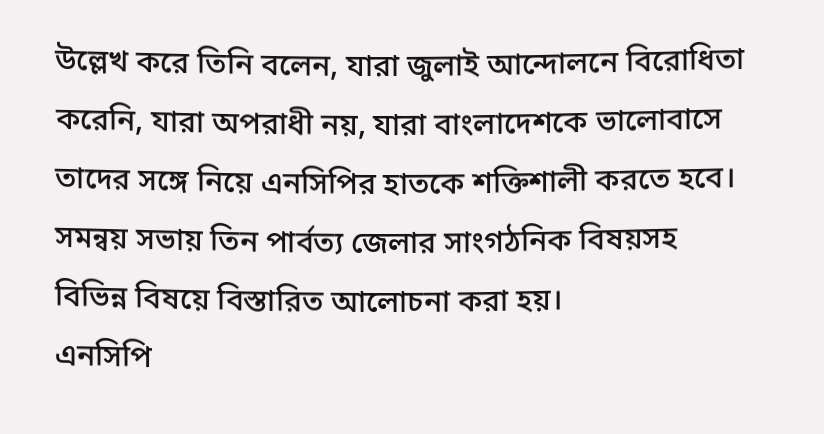উল্লেখ করে তিনি বলেন, যারা জুলাই আন্দোলনে বিরোধিতা করেনি, যারা অপরাধী নয়, যারা বাংলাদেশকে ভালোবাসে তাদের সঙ্গে নিয়ে এনসিপির হাতকে শক্তিশালী করতে হবে।
সমন্বয় সভায় তিন পার্বত্য জেলার সাংগঠনিক বিষয়সহ বিভিন্ন বিষয়ে বিস্তারিত আলোচনা করা হয়।
এনসিপি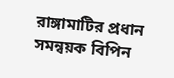রাঙ্গামাটির প্রধান সমন্বয়ক বিপিন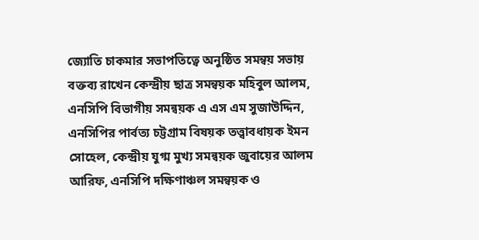জ্যোতি চাকমার সভাপতিত্বে অনুষ্ঠিত সমন্বয় সভায় বক্তব্য রাখেন কেন্দ্রীয় ছাত্র সমন্বয়ক মহিবুল আলম, এনসিপি বিভাগীয় সমন্বয়ক এ এস এম সুজাউদ্দিন, এনসিপির পার্বত্য চট্টগ্রাম বিষয়ক তত্ত্বাবধায়ক ইমন সোহেল, কেন্দ্রীয় যুগ্ম মুখ্য সমন্বয়ক জুবায়ের আলম আরিফ, এনসিপি দক্ষিণাঞ্চল সমন্বয়ক ও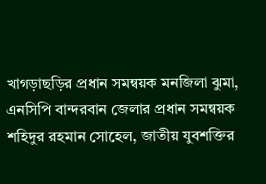খাগড়াছড়ির প্রধান সমন্বয়ক মনজিলা ঝুমা, এনসিপি বান্দরবান জেলার প্রধান সমন্বয়ক শহিদুর রহমান সোহেল, জাতীয় যুবশক্তির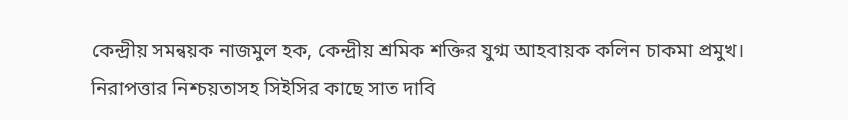কেন্দ্রীয় সমন্বয়ক নাজমুল হক, কেন্দ্রীয় শ্রমিক শক্তির যুগ্ম আহবায়ক কলিন চাকমা প্রমুখ।
নিরাপত্তার নিশ্চয়তাসহ সিইসির কাছে সাত দাবি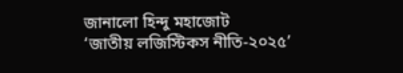জানালো হিন্দু মহাজোট
‘জাতীয় লজিস্টিকস নীতি-২০২৫’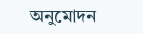অনুমোদন